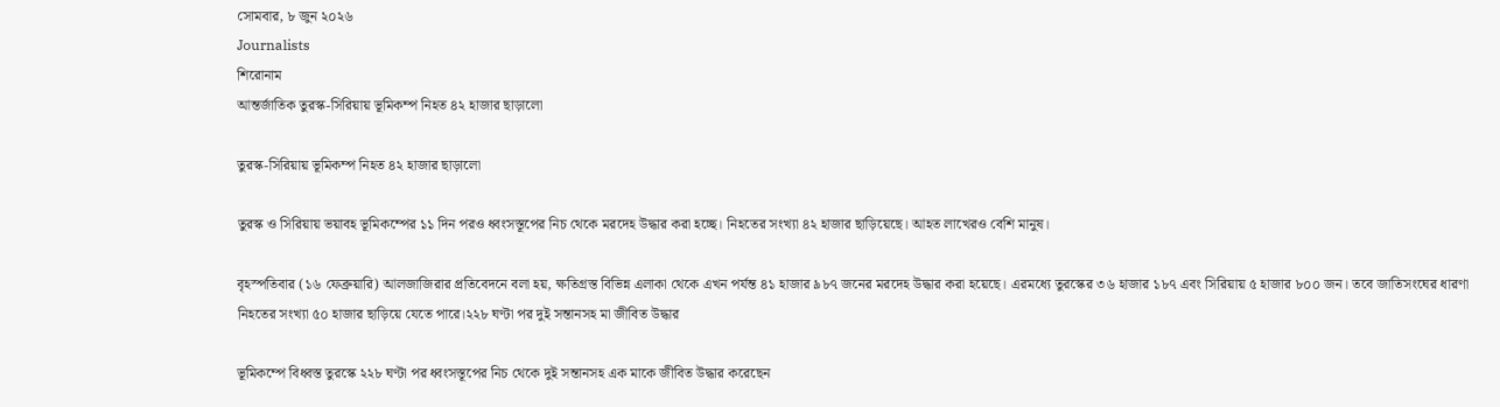সোমবার, ৮ জুন ২০২৬
Journalists
শিরোনাম
আন্তর্জাতিক তুরস্ক-সিরিয়ায় ভূমিকম্প নিহত ৪২ হাজার ছাড়ালো

তুরস্ক-সিরিয়ায় ভূমিকম্প নিহত ৪২ হাজার ছাড়ালো

তুরস্ক ও সিরিয়ায় ভয়াবহ ভূমিকম্পের ১১ দিন পরও ধ্বংসস্তূপের নিচ থেকে মরদেহ উদ্ধার করা হচ্ছে। নিহতের সংখ্যা ৪২ হাজার ছাড়িয়েছে। আহত লাখেরও বেশি মানুষ।

বৃহস্পতিবার (১৬ ফেব্রুয়ারি) আলজাজিরার প্রতিবেদনে বলা হয়, ক্ষতিগ্রস্ত বিভিন্ন এলাকা থেকে এখন পর্যন্ত ৪১ হাজার ৯৮৭ জনের মরদেহ উদ্ধার করা হয়েছে। এরমধ্যে তুরস্কের ৩৬ হাজার ১৮৭ এবং সিরিয়ায় ৫ হাজার ৮০০ জন। তবে জাতিসংঘের ধারণা নিহতের সংখ্যা ৫০ হাজার ছাড়িয়ে যেতে পারে।২২৮ ঘণ্টা পর দুই সন্তানসহ মা জীবিত উদ্ধার

ভূমিকম্পে বিধ্বস্ত তুরস্কে ২২৮ ঘণ্টা পর ধ্বংসস্তূপের নিচ থেকে দুই সন্তানসহ এক মাকে জীবিত উদ্ধার করেছেন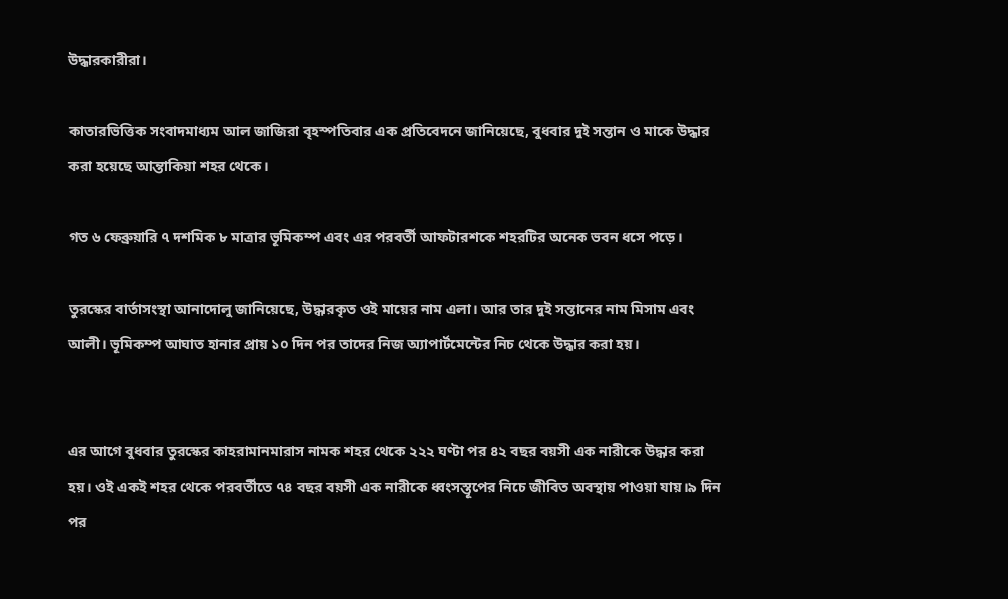উদ্ধারকারীরা।

কাতারভিত্তিক সংবাদমাধ্যম আল জাজিরা বৃহস্পতিবার এক প্রতিবেদনে জানিয়েছে, বুধবার দুই সন্তান ও মাকে উদ্ধার করা হয়েছে আন্তাকিয়া শহর থেকে।

গত ৬ ফেব্রুয়ারি ৭ দশমিক ৮ মাত্রার ভূমিকম্প এবং এর পরবর্তী আফটারশকে শহরটির অনেক ভবন ধসে পড়ে।

তুরস্কের বার্তাসংস্থা আনাদোলু জানিয়েছে, উদ্ধারকৃত ওই মায়ের নাম এলা। আর তার দুই সন্তানের নাম মিসাম এবং আলী। ভূমিকম্প আঘাত হানার প্রায় ১০ দিন পর তাদের নিজ অ্যাপার্টমেন্টের নিচ থেকে উদ্ধার করা হয়।


এর আগে বুধবার তুরস্কের কাহরামানমারাস নামক শহর থেকে ২২২ ঘণ্টা পর ৪২ বছর বয়সী এক নারীকে উদ্ধার করা হয়। ওই একই শহর থেকে পরবর্তীতে ৭৪ বছর বয়সী এক নারীকে ধ্বংসস্তূপের নিচে জীবিত অবস্থায় পাওয়া যায়।৯ দিন পর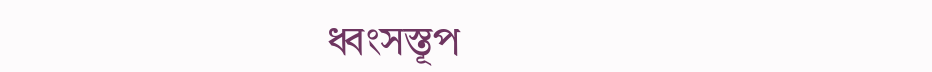ধ্বংসস্তূপ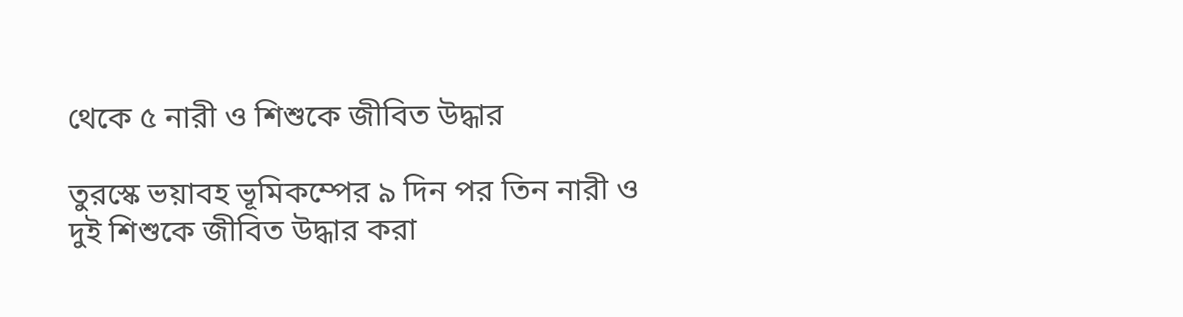থেকে ৫ নারী ও শিশুকে জীবিত উদ্ধার

তুরস্কে ভয়াবহ ভূমিকম্পের ৯ দিন পর তিন নারী ও দুই শিশুকে জীবিত উদ্ধার করা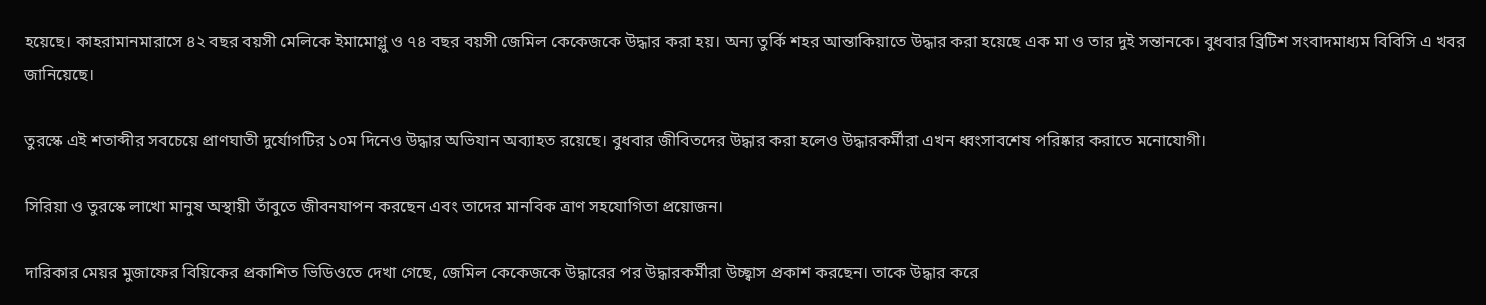হয়েছে। কাহরামানমারাসে ৪২ বছর বয়সী মেলিকে ইমামোগ্লু ও ৭৪ বছর বয়সী জেমিল কেকেজকে উদ্ধার করা হয়। অন্য তুর্কি শহর আন্তাকিয়াতে উদ্ধার করা হয়েছে এক মা ও তার দুই সন্তানকে। বুধবার ব্রিটিশ সংবাদমাধ্যম বিবিসি এ খবর জানিয়েছে।

তুরস্কে এই শতাব্দীর সবচেয়ে প্রাণঘাতী দুর্যোগটির ১০ম দিনেও উদ্ধার অভিযান অব্যাহত রয়েছে। বুধবার জীবিতদের উদ্ধার করা হলেও উদ্ধারকর্মীরা এখন ধ্বংসাবশেষ পরিষ্কার করাতে মনোযোগী।

সিরিয়া ও তুরস্কে লাখো মানুষ অস্থায়ী তাঁবুতে জীবনযাপন করছেন এবং তাদের মানবিক ত্রাণ সহযোগিতা প্রয়োজন।

দারিকার মেয়র মুজাফের বিয়িকের প্রকাশিত ভিডিওতে দেখা গেছে, জেমিল কেকেজকে উদ্ধারের পর উদ্ধারকর্মীরা উচ্ছ্বাস প্রকাশ করছেন। তাকে উদ্ধার করে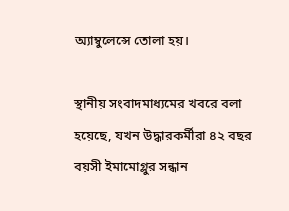অ্যাম্বুলেন্সে তোলা হয়।

স্থানীয় সংবাদমাধ্যমের খবরে বলা হয়েছে, যখন উদ্ধারকর্মীরা ৪২ বছর বয়সী ইমামোগ্লুর সন্ধান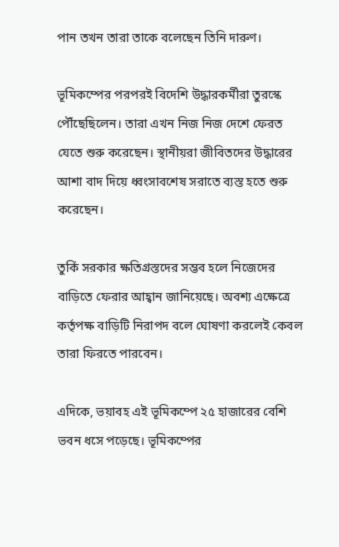পান তখন তারা তাকে বলেছেন তিনি দারুণ।

ভূমিকম্পের পরপরই বিদেশি উদ্ধারকর্মীরা তুরস্কে পৌঁছেছিলেন। তারা এখন নিজ নিজ দেশে ফেরত যেতে শুরু করেছেন। স্থানীয়রা জীবিতদের উদ্ধারের আশা বাদ দিয়ে ধ্বংসাবশেষ সরাতে ব্যস্ত হতে শুরু করেছেন।

তুর্কি সরকার ক্ষতিগ্রস্তদের সম্ভব হলে নিজেদের বাড়িতে ফেরার আহ্বান জানিয়েছে। অবশ্য এক্ষেত্রে কর্তৃপক্ষ বাড়িটি নিরাপদ বলে ঘোষণা করলেই কেবল তারা ফিরতে পারবেন।

এদিকে, ভয়াবহ এই ভূমিকম্পে ২৫ হাজারের বেশি ভবন ধসে পড়েছে। ভূমিকম্পের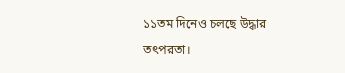১১তম দিনেও চলছে উদ্ধার তৎপরতা।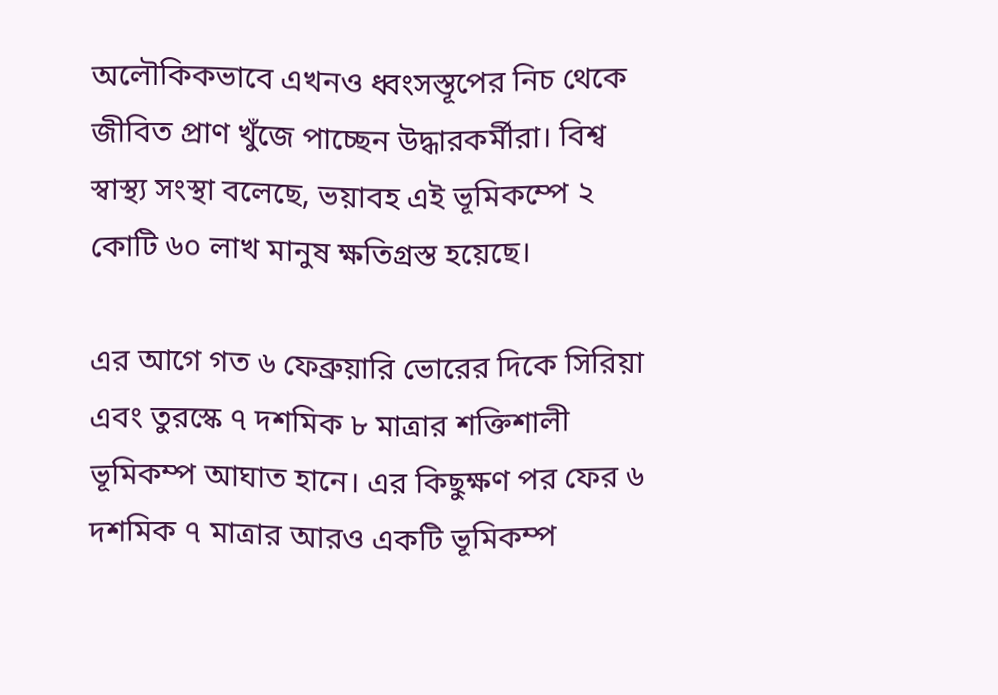অলৌকিকভাবে এখনও ধ্বংসস্তূপের নিচ থেকে জীবিত প্রাণ খুঁজে পাচ্ছেন উদ্ধারকর্মীরা। বিশ্ব স্বাস্থ্য সংস্থা বলেছে, ভয়াবহ এই ভূমিকম্পে ২ কোটি ৬০ লাখ মানুষ ক্ষতিগ্রস্ত হয়েছে।

এর আগে গত ৬ ফেব্রুয়ারি ভোরের দিকে সিরিয়া এবং তুরস্কে ৭ দশমিক ৮ মাত্রার শক্তিশালী ভূমিকম্প আঘাত হানে। এর কিছুক্ষণ পর ফের ৬ দশমিক ৭ মাত্রার আরও একটি ভূমিকম্প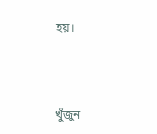হয়।



খুঁজুন